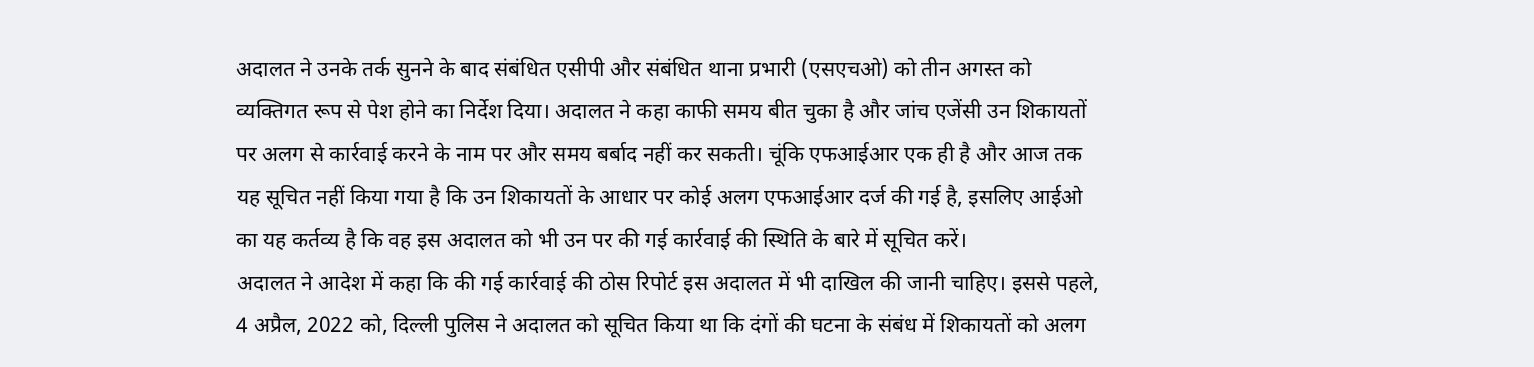अदालत ने उनके तर्क सुनने के बाद संबंधित एसीपी और संबंधित थाना प्रभारी (एसएचओ) को तीन अगस्त को व्यक्तिगत रूप से पेश होने का निर्देश दिया। अदालत ने कहा काफी समय बीत चुका है और जांच एजेंसी उन शिकायतों पर अलग से कार्रवाई करने के नाम पर और समय बर्बाद नहीं कर सकती। चूंकि एफआईआर एक ही है और आज तक यह सूचित नहीं किया गया है कि उन शिकायतों के आधार पर कोई अलग एफआईआर दर्ज की गई है, इसलिए आईओ का यह कर्तव्य है कि वह इस अदालत को भी उन पर की गई कार्रवाई की स्थिति के बारे में सूचित करें।
अदालत ने आदेश में कहा कि की गई कार्रवाई की ठोस रिपोर्ट इस अदालत में भी दाखिल की जानी चाहिए। इससे पहले, 4 अप्रैल, 2022 को, दिल्ली पुलिस ने अदालत को सूचित किया था कि दंगों की घटना के संबंध में शिकायतों को अलग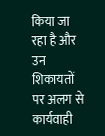किया जा रहा है और उन शिकायतों पर अलग से कार्यवाही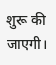शुरू की जाएगी।